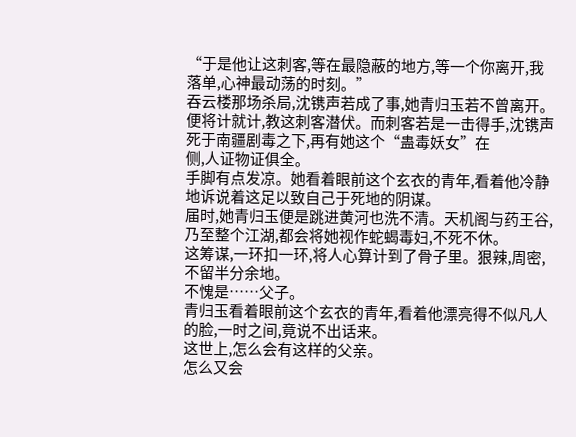“于是他让这刺客,等在最隐蔽的地方,等一个你离开,我落单,心神最动荡的时刻。”
吞云楼那场杀局,沈镌声若成了事,她青归玉若不曾离开。
便将计就计,教这刺客潜伏。而刺客若是一击得手,沈镌声死于南疆剧毒之下,再有她这个“蛊毒妖女”在
侧,人证物证俱全。
手脚有点发凉。她看着眼前这个玄衣的青年,看着他冷静地诉说着这足以致自己于死地的阴谋。
届时,她青归玉便是跳进黄河也洗不清。天机阁与药王谷,乃至整个江湖,都会将她视作蛇蝎毒妇,不死不休。
这筹谋,一环扣一环,将人心算计到了骨子里。狠辣,周密,不留半分余地。
不愧是……父子。
青归玉看着眼前这个玄衣的青年,看着他漂亮得不似凡人的脸,一时之间,竟说不出话来。
这世上,怎么会有这样的父亲。
怎么又会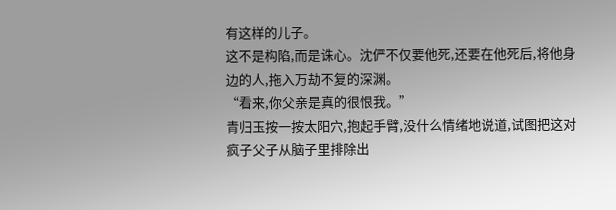有这样的儿子。
这不是构陷,而是诛心。沈俨不仅要他死,还要在他死后,将他身边的人,拖入万劫不复的深渊。
“看来,你父亲是真的很恨我。”
青归玉按一按太阳穴,抱起手臂,没什么情绪地说道,试图把这对疯子父子从脑子里排除出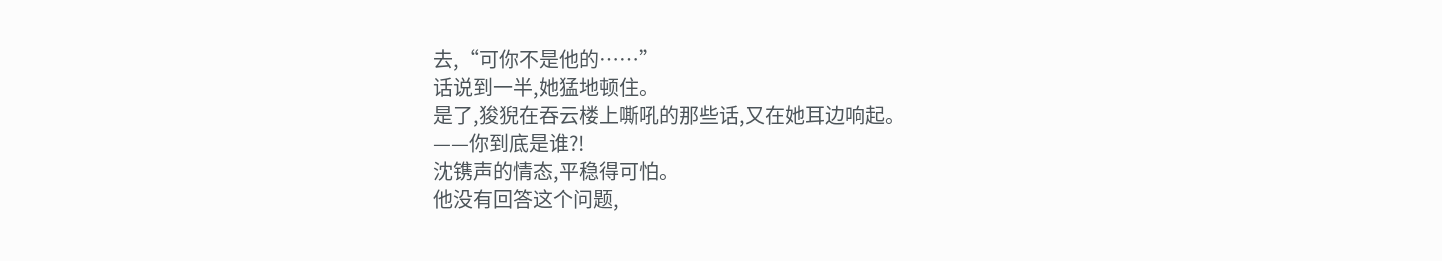去,“可你不是他的……”
话说到一半,她猛地顿住。
是了,狻猊在吞云楼上嘶吼的那些话,又在她耳边响起。
——你到底是谁?!
沈镌声的情态,平稳得可怕。
他没有回答这个问题,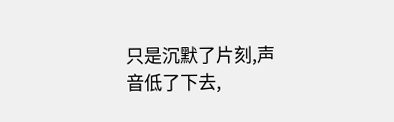只是沉默了片刻,声音低了下去,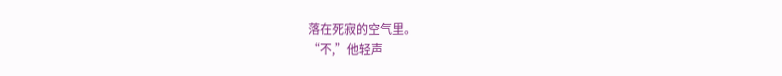落在死寂的空气里。
“不,”他轻声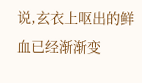说,玄衣上呕出的鲜血已经渐渐变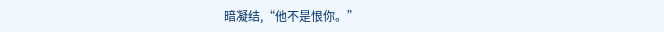暗凝结,“他不是恨你。”